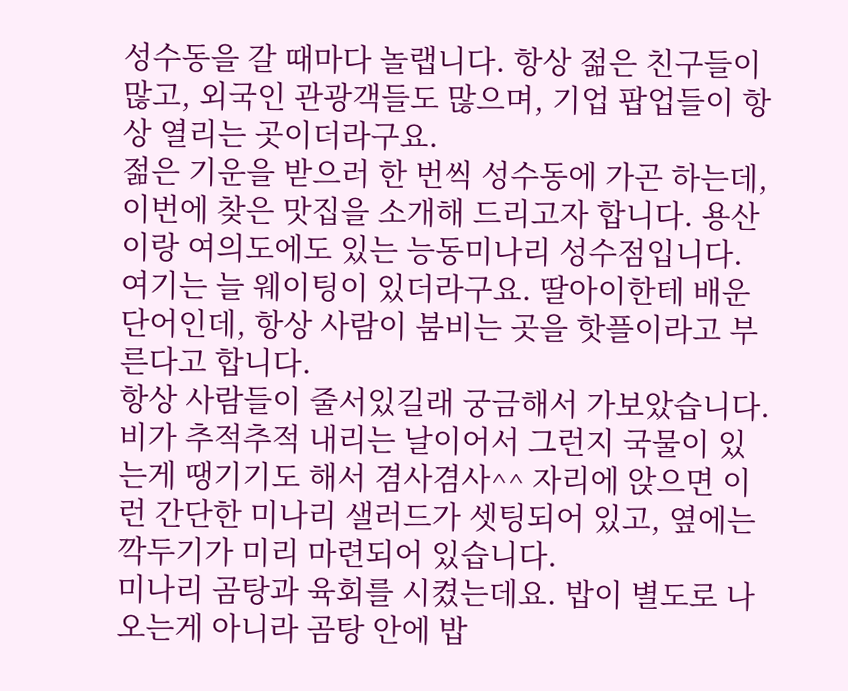성수동을 갈 때마다 놀랩니다. 항상 젊은 친구들이 많고, 외국인 관광객들도 많으며, 기업 팝업들이 항상 열리는 곳이더라구요.
젊은 기운을 받으러 한 번씩 성수동에 가곤 하는데, 이번에 찾은 맛집을 소개해 드리고자 합니다. 용산이랑 여의도에도 있는 능동미나리 성수점입니다.
여기는 늘 웨이팅이 있더라구요. 딸아이한테 배운 단어인데, 항상 사람이 붐비는 곳을 핫플이라고 부른다고 합니다.
항상 사람들이 줄서있길래 궁금해서 가보았습니다. 비가 추적추적 내리는 날이어서 그런지 국물이 있는게 땡기기도 해서 겸사겸사^^ 자리에 앉으면 이런 간단한 미나리 샐러드가 셋팅되어 있고, 옆에는 깍두기가 미리 마련되어 있습니다.
미나리 곰탕과 육회를 시켰는데요. 밥이 별도로 나오는게 아니라 곰탕 안에 밥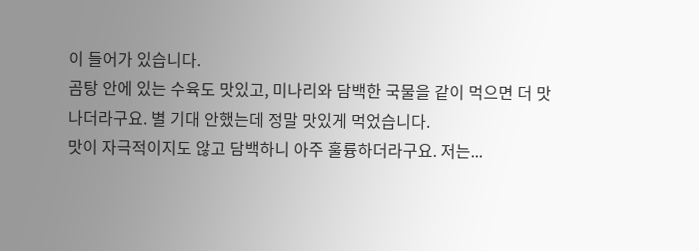이 들어가 있습니다.
곰탕 안에 있는 수육도 맛있고, 미나리와 담백한 국물을 같이 먹으면 더 맛나더라구요. 별 기대 안했는데 정말 맛있게 먹었습니다.
맛이 자극적이지도 않고 담백하니 아주 훌륭하더라구요. 저는...